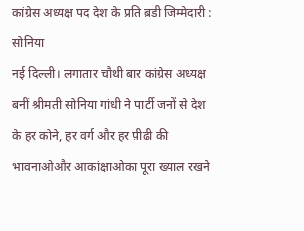कांग्रेस अध्यक्ष पद देश के प्रति ब़डी जिम्मेदारी : सोनिया
नई दिल्ली। लगातार चौथी बार कांग्रेस अध्यक्ष बनीं श्रीमती सोनिया गांधी ने पार्टी जनों से देश के हर कोने, हर वर्ग और हर प़ीढी की भावनाओऔर आकांक्षाओका पूरा ख्याल रखने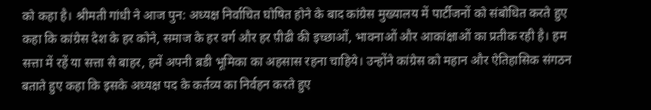को कहा है। श्रीमती गांधी ने आज पुन: अध्यक्ष निर्वाचित घोषित होने के बाद कांग्रेस मुख्यालय में पार्टीजनों को संबोधित करते हुए कहा कि कांग्रेस देश के हर कोने, समाज के हर वर्ग और हर प़ीढी की इच्छाओं, भावनाओं और आकांक्षाओं का प्रतीक रही है। हम सत्ता में रहें या सत्ता से बाहर, हमें अपनी ब़डी भूमिका का अहसास रहना चाहिये। उन्होंने कांग्रेस को महान और ऐतिहासिक संगठन बताते हुए कहा कि इसके अध्यक्ष पद के कर्तव्य का निर्वहन करते हुए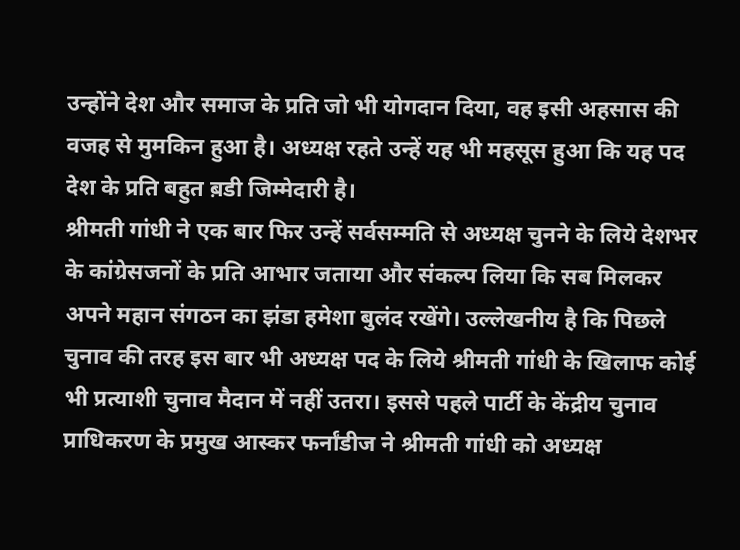उन्होंने देश और समाज के प्रति जो भी योगदान दिया, वह इसी अहसास की वजह से मुमकिन हुआ है। अध्यक्ष रहते उन्हें यह भी महसूस हुआ कि यह पद देश के प्रति बहुत ब़डी जिम्मेदारी है।
श्रीमती गांधी ने एक बार फिर उन्हें सर्वसम्मति से अध्यक्ष चुनने के लिये देशभर के कांग्रेसजनों के प्रति आभार जताया और संकल्प लिया कि सब मिलकर अपने महान संगठन का झंडा हमेशा बुलंद रखेंगे। उल्लेखनीय है कि पिछले चुनाव की तरह इस बार भी अध्यक्ष पद के लिये श्रीमती गांधी के खिलाफ कोई भी प्रत्याशी चुनाव मैदान में नहीं उतरा। इससे पहले पार्टी के केंद्रीय चुनाव प्राधिकरण के प्रमुख आस्कर फर्नांडीज ने श्रीमती गांधी को अध्यक्ष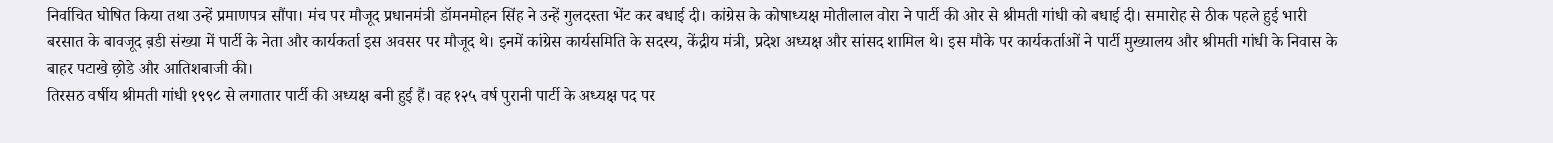निर्वाचित घोषित किया तथा उन्हें प्रमाणपत्र सौंपा। मंच पर मौजूद प्रधानमंत्री डॉमनमोहन सिंह ने उन्हें गुलदस्ता भेंट कर बधाई दी। कांग्रेस के कोषाध्यक्ष मोतीलाल वोरा ने पार्टी की ओर से श्रीमती गांधी को बधाई दी। समारोह से ठीक पहले हुई भारी बरसात के बावजूद ब़डी संख्या में पार्टी के नेता और कार्यकर्ता इस अवसर पर मौजूद थे। इनमें कांग्रेस कार्यसमिति के सदस्य, केंद्रीय मंत्री, प्रदेश अध्यक्ष और सांसद शामिल थे। इस मौके पर कार्यकर्ताओं ने पार्टी मुख्यालय और श्रीमती गांधी के निवास के बाहर पटाखे छ़ोडे और आतिशबाजी की।
तिरसठ वर्षीय श्रीमती गांधी १९९८ से लगातार पार्टी की अध्यक्ष बनी हुई हैं। वह १२५ वर्ष पुरानी पार्टी के अध्यक्ष पद पर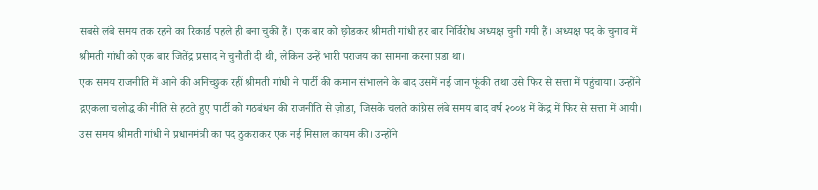सबसे लंबे समय तक रहने का रिकार्ड पहले ही बना चुकी हैं। एक बार को छ़ोडकर श्रीमती गांधी हर बार निर्विरोध अध्यक्ष चुनी गयी हैं। अध्यक्ष पद के चुनाव में श्रीमती गांधी को एक बार जितेंद्र प्रसाद ने चुनौती दी थी, लेकिन उन्हें भारी पराजय का सामना करना प़डा था।
एक समय राजनीति में आने की अनिच्छुक रहीं श्रीमती गांधी ने पार्टी की कमान संभालने के बाद उसमें नई जान फूंकी तथा उसे फिर से सत्ता में पहुंचाया। उन्होंने द्गएकला चलोद्ध की नीति से हटते हुए पार्टी को गठबंधन की राजनीति से ज़ोडा, जिसके चलते कांग्रेस लंबे समय बाद वर्ष २००४ में केंद्र में फिर से सत्ता में आयी। उस समय श्रीमती गांधी ने प्रधानमंत्री का पद ठुकराकर एक नई मिसाल कायम की। उन्होंने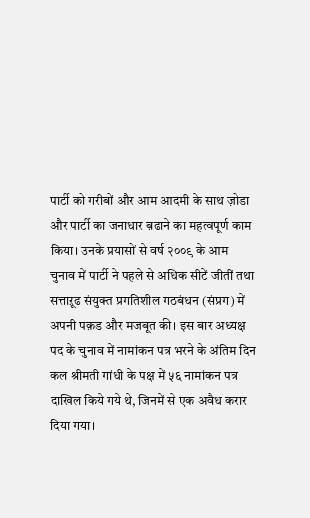पार्टी को गरीबों और आम आदमी के साथ ज़ोडा और पार्टी का जनाधार ब़ढाने का महत्वपूर्ण काम किया। उनके प्रयासों से वर्ष २००९ के आम चुनाव में पार्टी ने पहले से अधिक सीटें जीतीं तथा सत्ताऱूढ संयुक्त प्रगतिशील गठबंधन (संप्रग) में अपनी पक़ड और मजबूत की। इस बार अध्यक्ष पद के चुनाव में नामांकन पत्र भरने के अंतिम दिन कल श्रीमती गांधी के पक्ष में ५६ नामांकन पत्र दाखिल किये गये थे, जिनमें से एक अवैध करार दिया गया।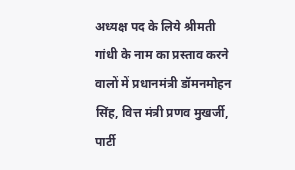अध्यक्ष पद के लिये श्रीमती गांधी के नाम का प्रस्ताव करने वालों में प्रधानमंत्री डॉमनमोहन सिंह, वित्त मंत्री प्रणव मुखर्जी, पार्टी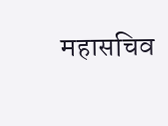महासचिव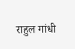राहुल गांधी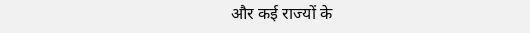और कई राज्यों के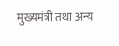मुख्यमंत्री तथा अन्य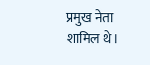प्रमुख नेता शामिल थे।